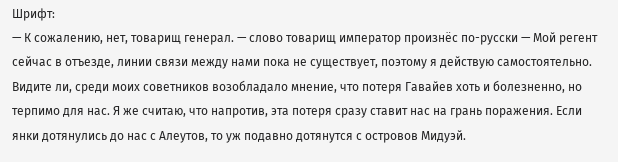Шрифт:
— К сожалению, нет, товарищ генерал. — слово товарищ император произнёс по-русски — Мой регент сейчас в отъезде, линии связи между нами пока не существует, поэтому я действую самостоятельно. Видите ли, среди моих советников возобладало мнение, что потеря Гавайев хоть и болезненно, но терпимо для нас. Я же считаю, что напротив, эта потеря сразу ставит нас на грань поражения. Если янки дотянулись до нас с Алеутов, то уж подавно дотянутся с островов Мидуэй.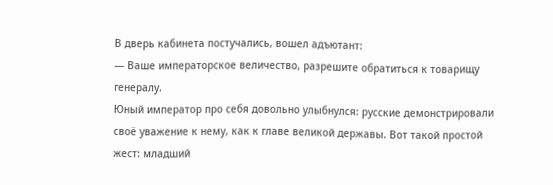В дверь кабинета постучались, вошел адъютант:
— Ваше императорское величество, разрешите обратиться к товарищу генералу.
Юный император про себя довольно улыбнулся: русские демонстрировали своё уважение к нему, как к главе великой державы. Вот такой простой жест: младший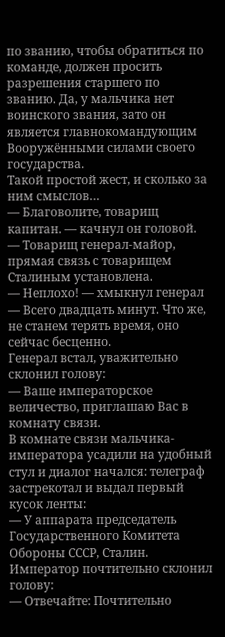по званию, чтобы обратиться по команде, должен просить разрешения старшего по званию. Да, у мальчика нет воинского звания, зато он является главнокомандующим Вооружёнными силами своего государства.
Такой простой жест, и сколько за ним смыслов…
— Благоволите, товарищ капитан. — качнул он головой.
— Товарищ генерал-майор, прямая связь с товарищем Сталиным установлена.
— Неплохо! — хмыкнул генерал — Всего двадцать минут. Что же, не станем терять время, оно сейчас бесценно.
Генерал встал, уважительно склонил голову:
— Ваше императорское величество, приглашаю Вас в комнату связи.
В комнате связи мальчика-императора усадили на удобный стул и диалог начался: телеграф застрекотал и выдал первый кусок ленты:
— У аппарата председатель Государственного Комитета Обороны СССР, Сталин.
Император почтительно склонил голову:
— Отвечайте: Почтительно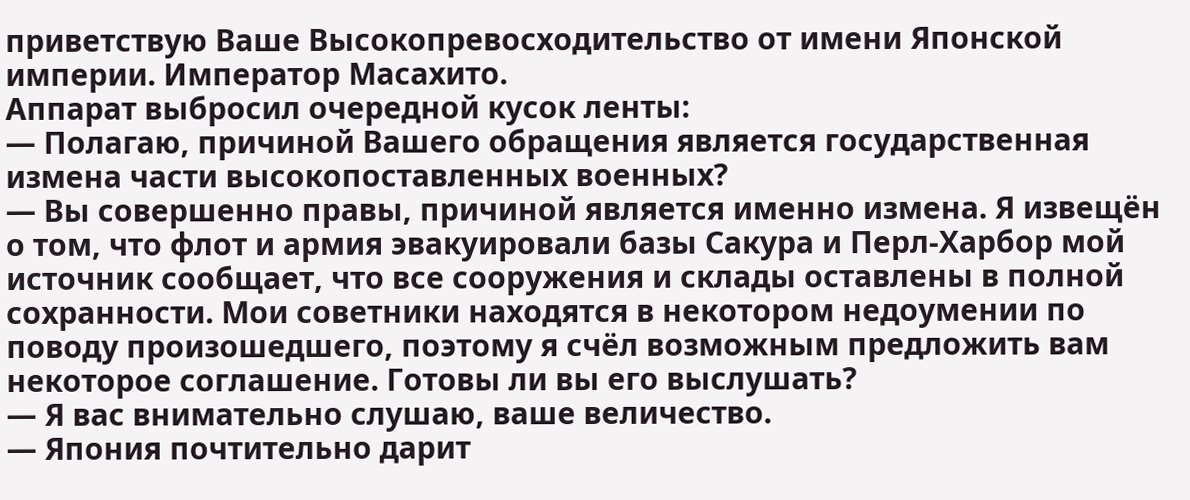приветствую Ваше Высокопревосходительство от имени Японской империи. Император Масахито.
Аппарат выбросил очередной кусок ленты:
— Полагаю, причиной Вашего обращения является государственная измена части высокопоставленных военных?
— Вы совершенно правы, причиной является именно измена. Я извещён о том, что флот и армия эвакуировали базы Сакура и Перл-Харбор мой источник сообщает, что все сооружения и склады оставлены в полной сохранности. Мои советники находятся в некотором недоумении по поводу произошедшего, поэтому я счёл возможным предложить вам некоторое соглашение. Готовы ли вы его выслушать?
— Я вас внимательно слушаю, ваше величество.
— Япония почтительно дарит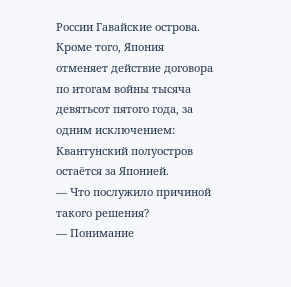России Гавайские острова. Кроме того, Япония отменяет действие договора по итогам войны тысяча девятьсот пятого года, за одним исключением: Квантунский полуостров остаётся за Японией.
— Что послужило причиной такого решения?
— Понимание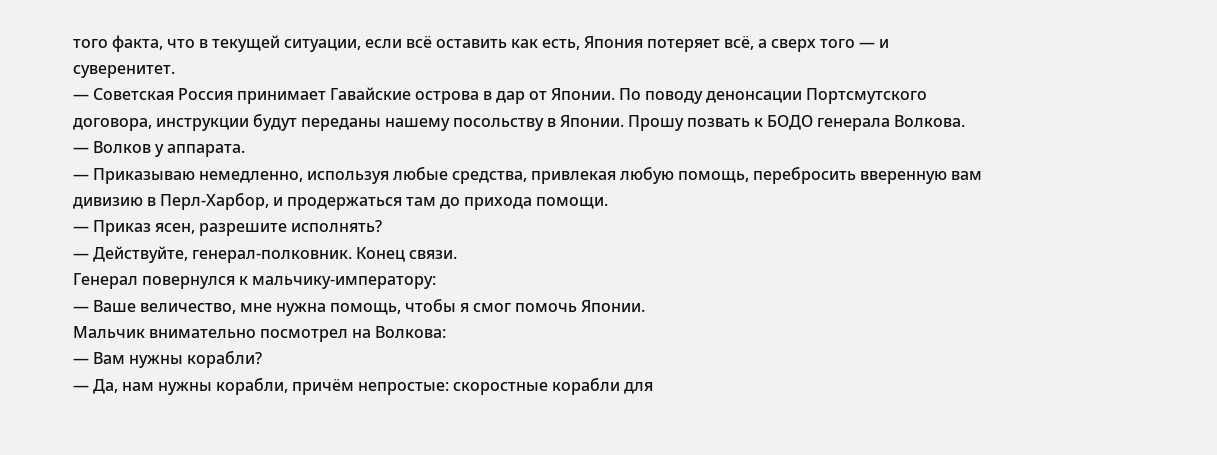того факта, что в текущей ситуации, если всё оставить как есть, Япония потеряет всё, а сверх того — и суверенитет.
— Советская Россия принимает Гавайские острова в дар от Японии. По поводу денонсации Портсмутского договора, инструкции будут переданы нашему посольству в Японии. Прошу позвать к БОДО генерала Волкова.
— Волков у аппарата.
— Приказываю немедленно, используя любые средства, привлекая любую помощь, перебросить вверенную вам дивизию в Перл-Харбор, и продержаться там до прихода помощи.
— Приказ ясен, разрешите исполнять?
— Действуйте, генерал-полковник. Конец связи.
Генерал повернулся к мальчику-императору:
— Ваше величество, мне нужна помощь, чтобы я смог помочь Японии.
Мальчик внимательно посмотрел на Волкова:
— Вам нужны корабли?
— Да, нам нужны корабли, причём непростые: скоростные корабли для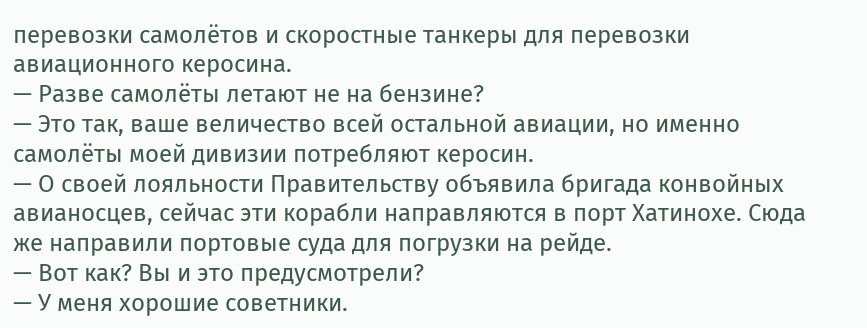перевозки самолётов и скоростные танкеры для перевозки авиационного керосина.
— Разве самолёты летают не на бензине?
— Это так, ваше величество всей остальной авиации, но именно самолёты моей дивизии потребляют керосин.
— О своей лояльности Правительству объявила бригада конвойных авианосцев, сейчас эти корабли направляются в порт Хатинохе. Сюда же направили портовые суда для погрузки на рейде.
— Вот как? Вы и это предусмотрели?
— У меня хорошие советники.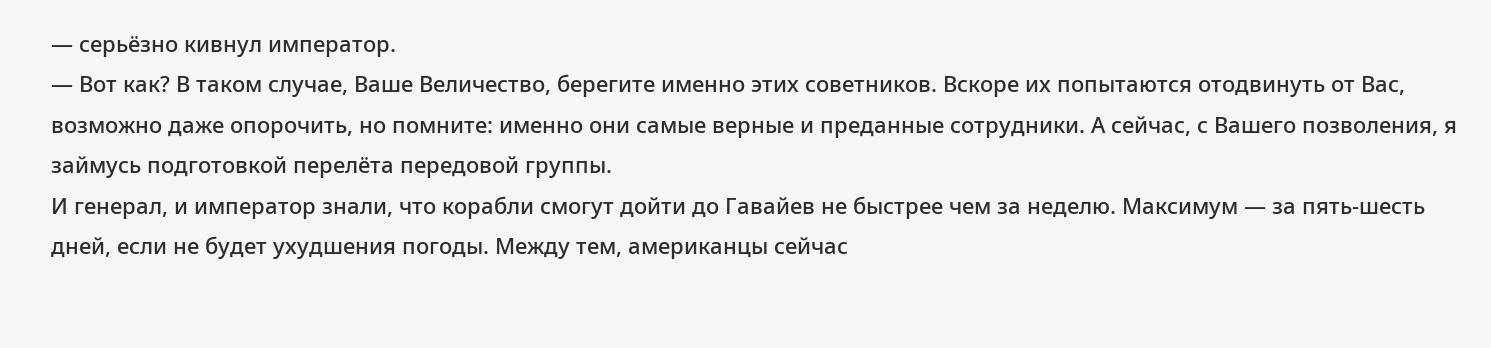— серьёзно кивнул император.
— Вот как? В таком случае, Ваше Величество, берегите именно этих советников. Вскоре их попытаются отодвинуть от Вас, возможно даже опорочить, но помните: именно они самые верные и преданные сотрудники. А сейчас, с Вашего позволения, я займусь подготовкой перелёта передовой группы.
И генерал, и император знали, что корабли смогут дойти до Гавайев не быстрее чем за неделю. Максимум — за пять-шесть дней, если не будет ухудшения погоды. Между тем, американцы сейчас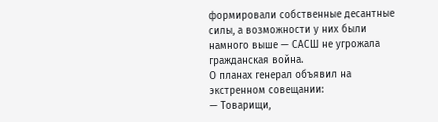формировали собственные десантные силы, а возможности у них были намного выше — САСШ не угрожала гражданская война.
О планах генерал объявил на экстренном совещании:
— Товарищи,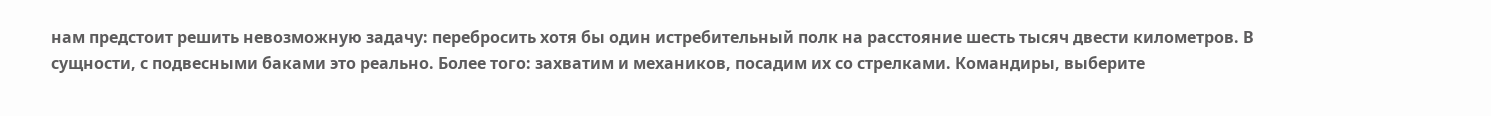нам предстоит решить невозможную задачу: перебросить хотя бы один истребительный полк на расстояние шесть тысяч двести километров. В сущности, с подвесными баками это реально. Более того: захватим и механиков, посадим их со стрелками. Командиры, выберите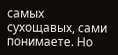самых сухощавых, сами понимаете. Но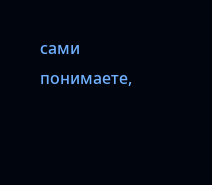сами понимаете,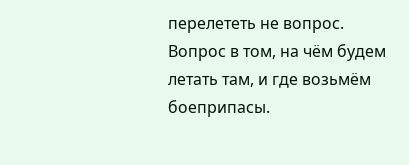перелететь не вопрос. Вопрос в том, на чём будем летать там, и где возьмём боеприпасы.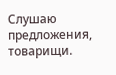Слушаю предложения, товарищи.